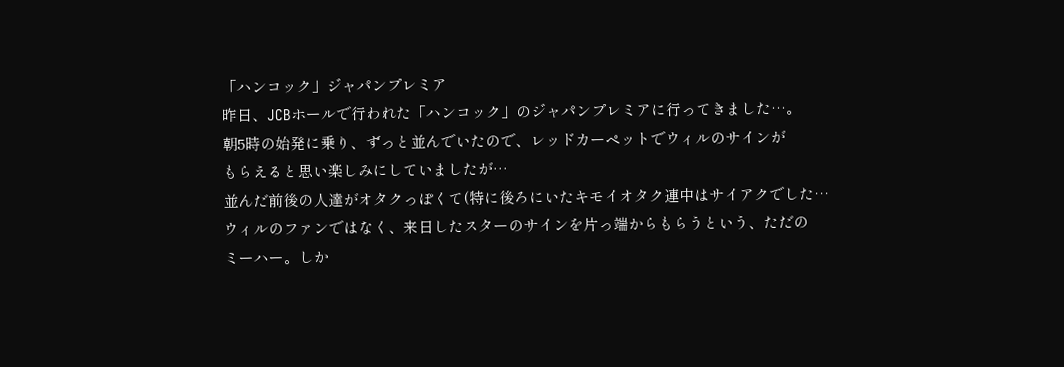「ハンコック」ジャパンプレミア
昨日、JCBホールで行われた「ハンコック」のジャパンプレミアに行ってきました…。
朝5時の始発に乗り、ずっと並んでいたので、レッドカーペットでウィルのサインが
もらえると思い楽しみにしていましたが…
並んだ前後の人達がオタクっぽくて(特に後ろにいたキモイオタク連中はサイアクでした…
ウィルのファンではなく、来日したスターのサインを片っ端からもらうという、ただの
ミーハー。しか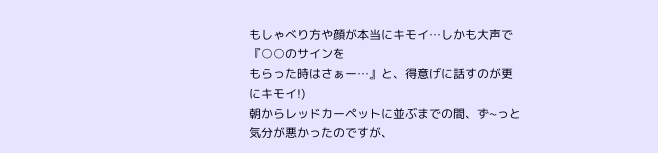もしゃべり方や顔が本当にキモイ…しかも大声で『○○のサインを
もらった時はさぁー…』と、得意げに話すのが更にキモイ!)
朝からレッドカーペットに並ぶまでの間、ず~っと気分が悪かったのですが、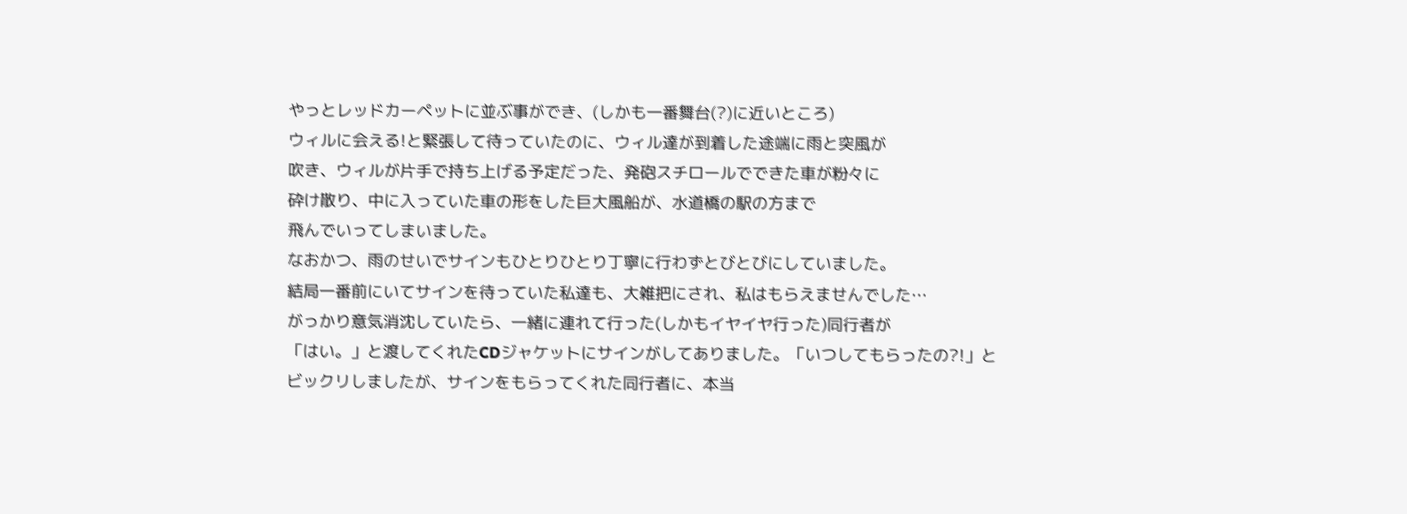やっとレッドカーペットに並ぶ事ができ、(しかも一番舞台(?)に近いところ)
ウィルに会える!と緊張して待っていたのに、ウィル達が到着した途端に雨と突風が
吹き、ウィルが片手で持ち上げる予定だった、発砲スチロールでできた車が粉々に
砕け散り、中に入っていた車の形をした巨大風船が、水道橋の駅の方まで
飛んでいってしまいました。
なおかつ、雨のせいでサインもひとりひとり丁寧に行わずとびとびにしていました。
結局一番前にいてサインを待っていた私達も、大雑把にされ、私はもらえませんでした…
がっかり意気消沈していたら、一緒に連れて行った(しかもイヤイヤ行った)同行者が
「はい。」と渡してくれたCDジャケットにサインがしてありました。「いつしてもらったの?!」と
ビックリしましたが、サインをもらってくれた同行者に、本当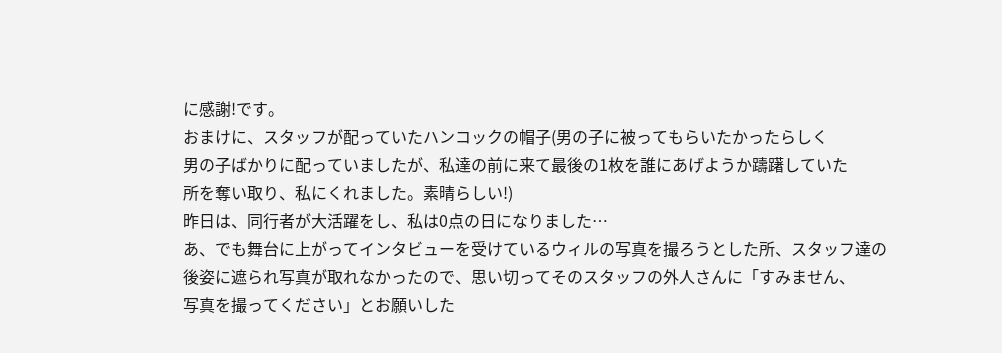に感謝!です。
おまけに、スタッフが配っていたハンコックの帽子(男の子に被ってもらいたかったらしく
男の子ばかりに配っていましたが、私達の前に来て最後の1枚を誰にあげようか躊躇していた
所を奪い取り、私にくれました。素晴らしい!)
昨日は、同行者が大活躍をし、私は0点の日になりました…
あ、でも舞台に上がってインタビューを受けているウィルの写真を撮ろうとした所、スタッフ達の
後姿に遮られ写真が取れなかったので、思い切ってそのスタッフの外人さんに「すみません、
写真を撮ってください」とお願いした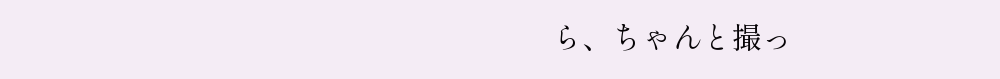ら、ちゃんと撮っ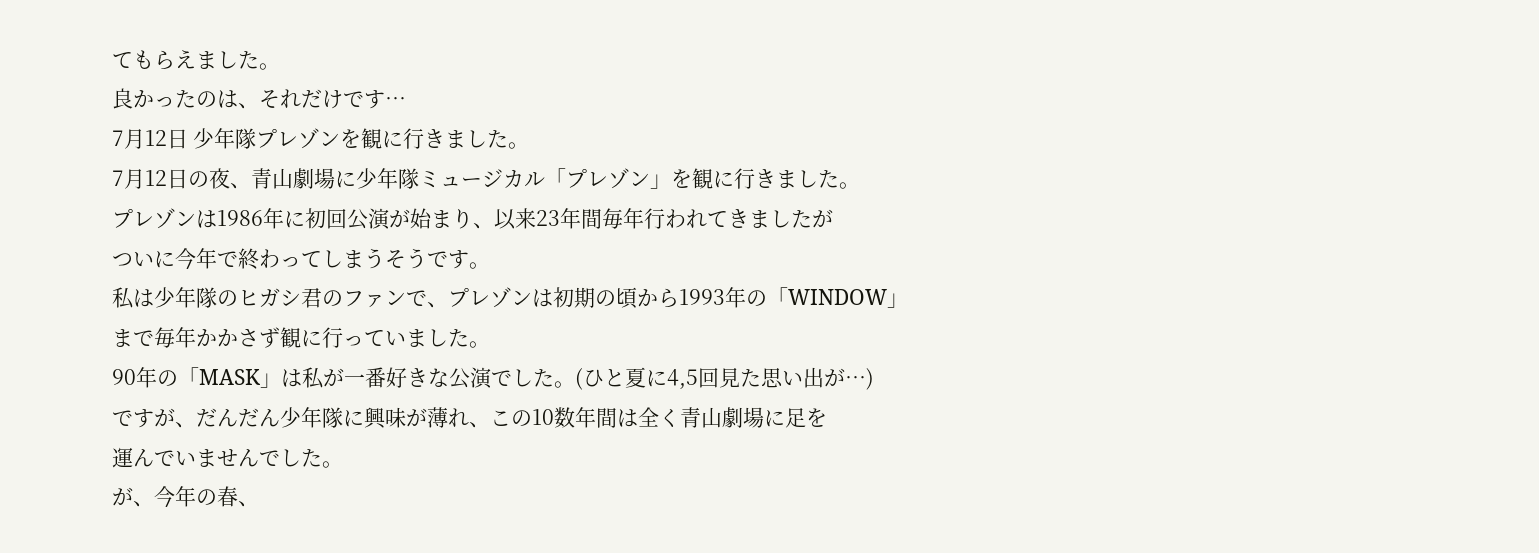てもらえました。
良かったのは、それだけです…
7月12日 少年隊プレゾンを観に行きました。
7月12日の夜、青山劇場に少年隊ミュージカル「プレゾン」を観に行きました。
プレゾンは1986年に初回公演が始まり、以来23年間毎年行われてきましたが
ついに今年で終わってしまうそうです。
私は少年隊のヒガシ君のファンで、プレゾンは初期の頃から1993年の「WINDOW」
まで毎年かかさず観に行っていました。
90年の「MASK」は私が一番好きな公演でした。(ひと夏に4,5回見た思い出が…)
ですが、だんだん少年隊に興味が薄れ、この10数年間は全く青山劇場に足を
運んでいませんでした。
が、今年の春、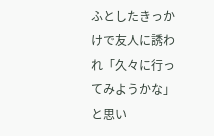ふとしたきっかけで友人に誘われ「久々に行ってみようかな」と思い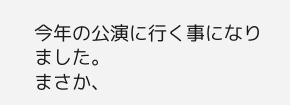今年の公演に行く事になりました。
まさか、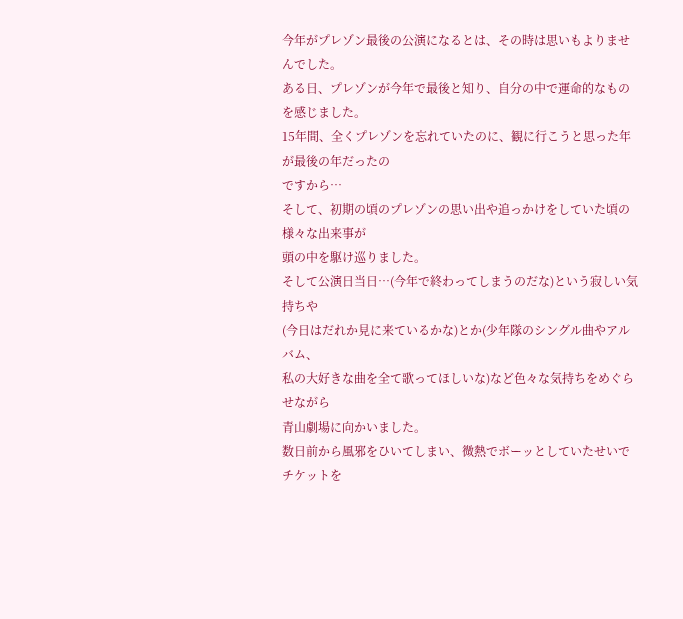今年がプレゾン最後の公演になるとは、その時は思いもよりませんでした。
ある日、プレゾンが今年で最後と知り、自分の中で運命的なものを感じました。
15年間、全くプレゾンを忘れていたのに、観に行こうと思った年が最後の年だったの
ですから…
そして、初期の頃のプレゾンの思い出や追っかけをしていた頃の様々な出来事が
頭の中を駆け巡りました。
そして公演日当日…(今年で終わってしまうのだな)という寂しい気持ちや
(今日はだれか見に来ているかな)とか(少年隊のシングル曲やアルバム、
私の大好きな曲を全て歌ってほしいな)など色々な気持ちをめぐらせながら
青山劇場に向かいました。
数日前から風邪をひいてしまい、微熱でボーッとしていたせいでチケットを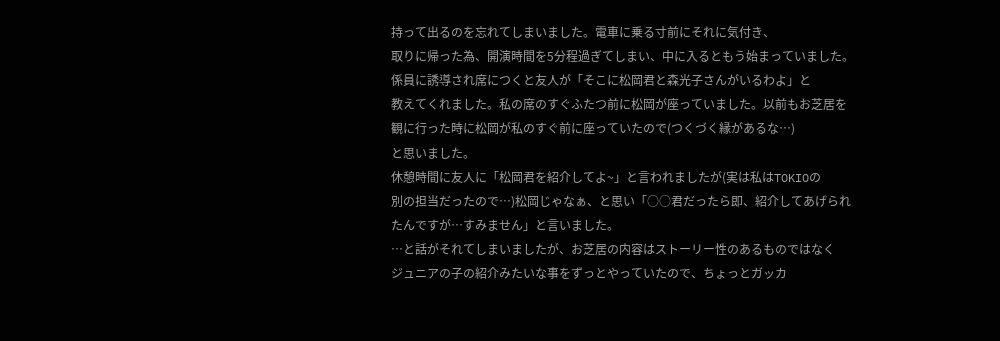持って出るのを忘れてしまいました。電車に乗る寸前にそれに気付き、
取りに帰った為、開演時間を5分程過ぎてしまい、中に入るともう始まっていました。
係員に誘導され席につくと友人が「そこに松岡君と森光子さんがいるわよ」と
教えてくれました。私の席のすぐふたつ前に松岡が座っていました。以前もお芝居を
観に行った時に松岡が私のすぐ前に座っていたので(つくづく縁があるな…)
と思いました。
休憩時間に友人に「松岡君を紹介してよ~」と言われましたが(実は私はTOKIOの
別の担当だったので…)松岡じゃなぁ、と思い「○○君だったら即、紹介してあげられ
たんですが…すみません」と言いました。
…と話がそれてしまいましたが、お芝居の内容はストーリー性のあるものではなく
ジュニアの子の紹介みたいな事をずっとやっていたので、ちょっとガッカ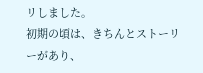リしました。
初期の頃は、きちんとストーリーがあり、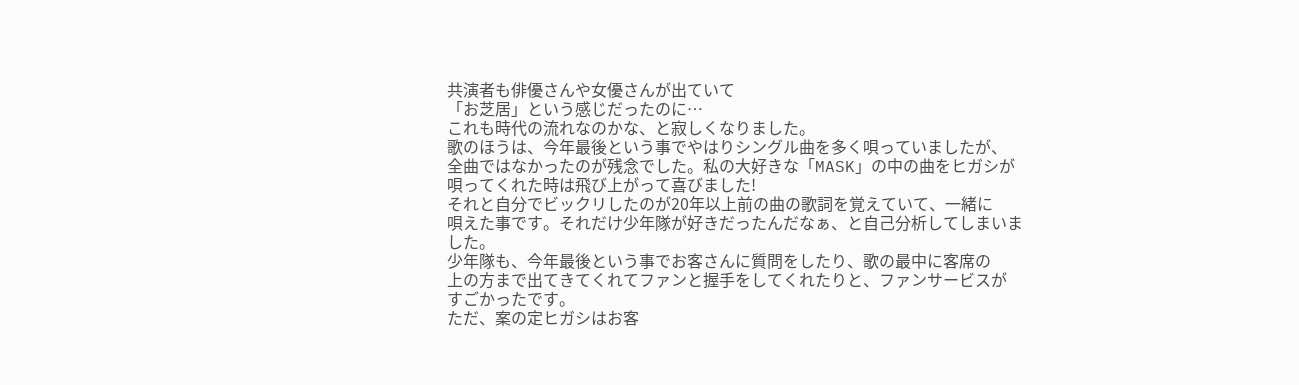共演者も俳優さんや女優さんが出ていて
「お芝居」という感じだったのに…
これも時代の流れなのかな、と寂しくなりました。
歌のほうは、今年最後という事でやはりシングル曲を多く唄っていましたが、
全曲ではなかったのが残念でした。私の大好きな「MASK」の中の曲をヒガシが
唄ってくれた時は飛び上がって喜びました!
それと自分でビックリしたのが20年以上前の曲の歌詞を覚えていて、一緒に
唄えた事です。それだけ少年隊が好きだったんだなぁ、と自己分析してしまいました。
少年隊も、今年最後という事でお客さんに質問をしたり、歌の最中に客席の
上の方まで出てきてくれてファンと握手をしてくれたりと、ファンサービスが
すごかったです。
ただ、案の定ヒガシはお客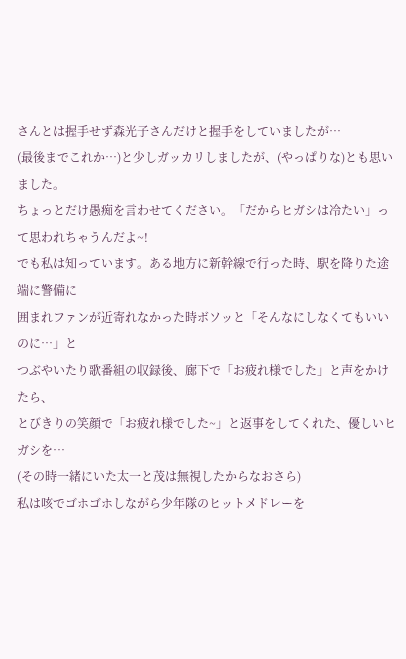さんとは握手せず森光子さんだけと握手をしていましたが…
(最後までこれか…)と少しガッカリしましたが、(やっぱりな)とも思いました。
ちょっとだけ愚痴を言わせてください。「だからヒガシは冷たい」って思われちゃうんだよ~!
でも私は知っています。ある地方に新幹線で行った時、駅を降りた途端に警備に
囲まれファンが近寄れなかった時ボソッと「そんなにしなくてもいいのに…」と
つぶやいたり歌番組の収録後、廊下で「お疲れ様でした」と声をかけたら、
とびきりの笑顔で「お疲れ様でした~」と返事をしてくれた、優しいヒガシを…
(その時一緒にいた太一と茂は無視したからなおさら)
私は咳でゴホゴホしながら少年隊のヒットメドレーを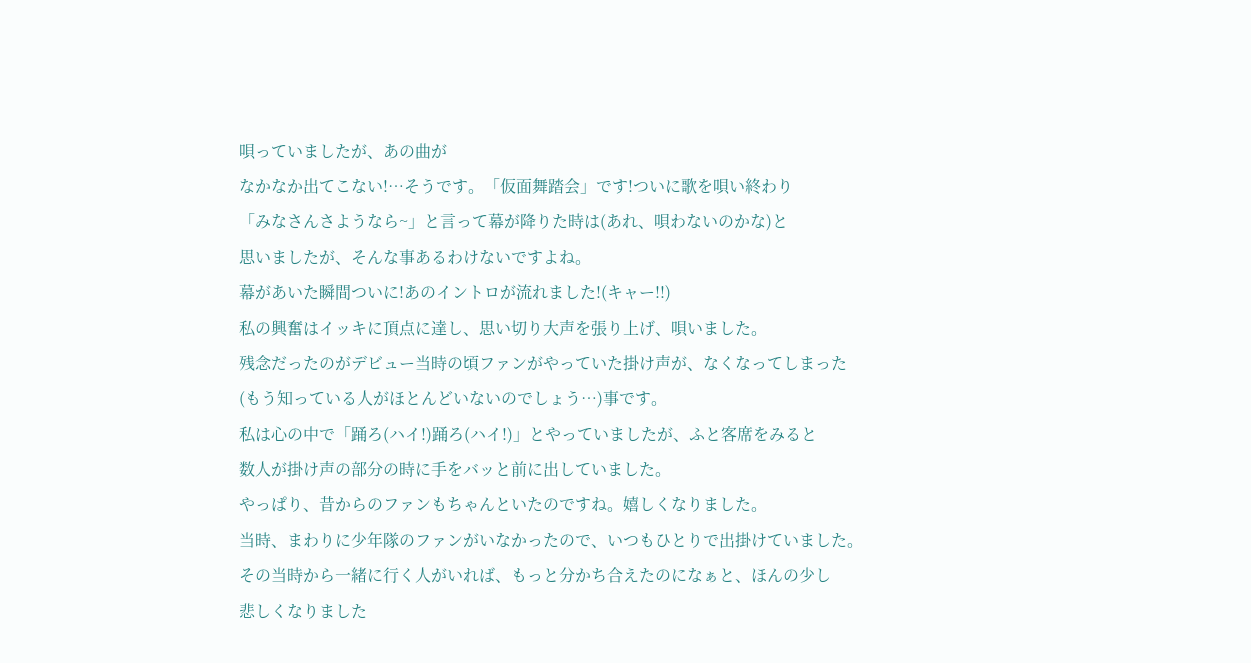唄っていましたが、あの曲が
なかなか出てこない!…そうです。「仮面舞踏会」です!ついに歌を唄い終わり
「みなさんさようなら~」と言って幕が降りた時は(あれ、唄わないのかな)と
思いましたが、そんな事あるわけないですよね。
幕があいた瞬間ついに!あのイントロが流れました!(キャー!!)
私の興奮はイッキに頂点に達し、思い切り大声を張り上げ、唄いました。
残念だったのがデビュー当時の頃ファンがやっていた掛け声が、なくなってしまった
(もう知っている人がほとんどいないのでしょう…)事です。
私は心の中で「踊ろ(ハイ!)踊ろ(ハイ!)」とやっていましたが、ふと客席をみると
数人が掛け声の部分の時に手をバッと前に出していました。
やっぱり、昔からのファンもちゃんといたのですね。嬉しくなりました。
当時、まわりに少年隊のファンがいなかったので、いつもひとりで出掛けていました。
その当時から一緒に行く人がいれば、もっと分かち合えたのになぁと、ほんの少し
悲しくなりました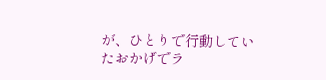が、ひとりで行動していたおかげでラ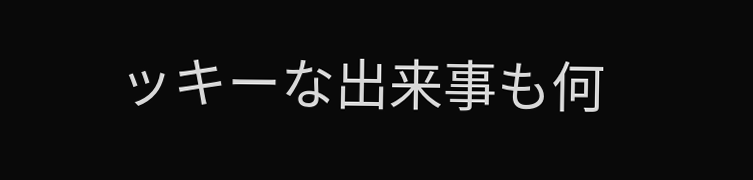ッキーな出来事も何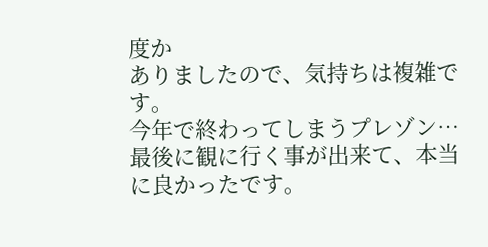度か
ありましたので、気持ちは複雑です。
今年で終わってしまうプレゾン…
最後に観に行く事が出来て、本当に良かったです。